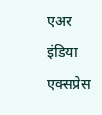एअर इंडिया एक्सप्रेस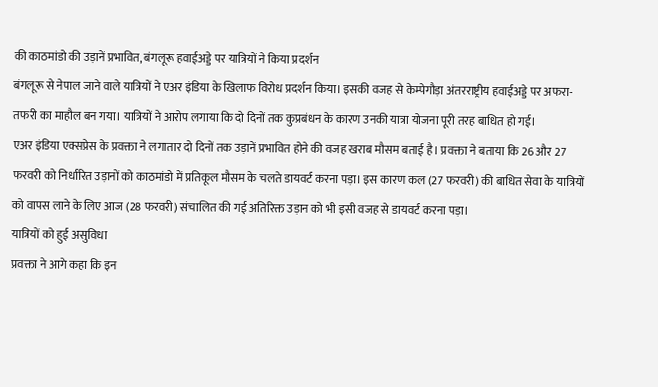की काठमांडो की उड़ानें प्रभावित, बंगलूरू हवाईअड्डे पर यात्रियों ने किया प्रदर्शन
बंगलूरू से नेपाल जाने वाले यात्रियों ने एअर इंडिया के खिलाफ विरोध प्रदर्शन किया। इसकी वजह से केम्पेगौड़ा अंतरराष्ट्रीय हवाईअड्डे पर अफरा-तफरी का माहौल बन गया। यात्रियों ने आरोप लगाया कि दो दिनों तक कुप्रबंधन के कारण उनकी यात्रा योजना पूरी तरह बाधित हो गई।
एअर इंडिया एक्सप्रेस के प्रवक्ता ने लगातार दो दिनों तक उड़ानें प्रभावित होने की वजह खराब मौसम बताई है। प्रवक्ता ने बताया कि 26 और 27 फरवरी को निर्धारित उड़ानों को काठमांडो में प्रतिकूल मौसम के चलते डायवर्ट करना पड़ा। इस कारण कल (27 फरवरी) की बाधित सेवा के यात्रियों को वापस लाने के लिए आज (28 फरवरी) संचालित की गई अतिरिक्त उड़ान को भी इसी वजह से डायवर्ट करना पड़ा।
यात्रियों को हुई असुविधा
प्रवक्ता ने आगे कहा कि इन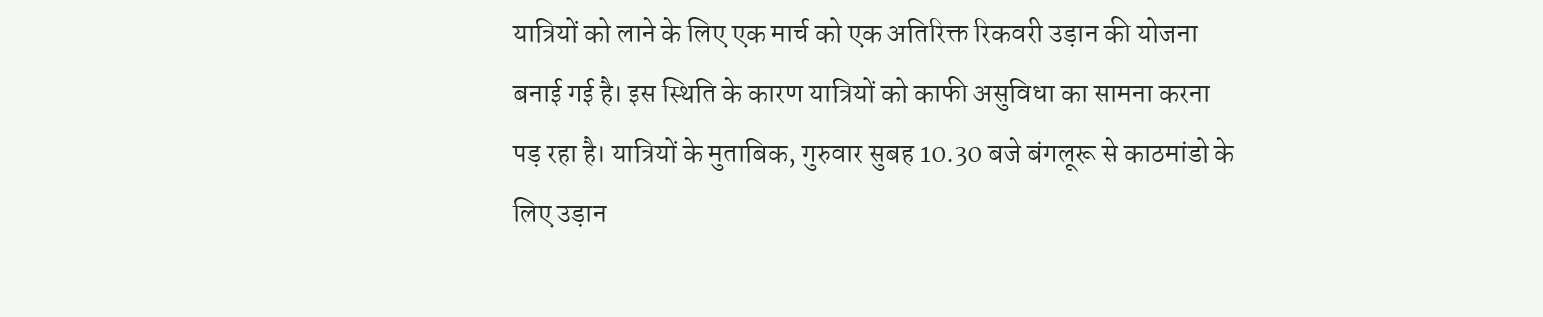यात्रियों को लाने के लिए एक मार्च को एक अतिरिक्त रिकवरी उड़ान की योजना बनाई गई है। इस स्थिति के कारण यात्रियों को काफी असुविधा का सामना करना पड़ रहा है। यात्रियों के मुताबिक, गुरुवार सुबह 10.30 बजे बंगलूरू से काठमांडो के लिए उड़ान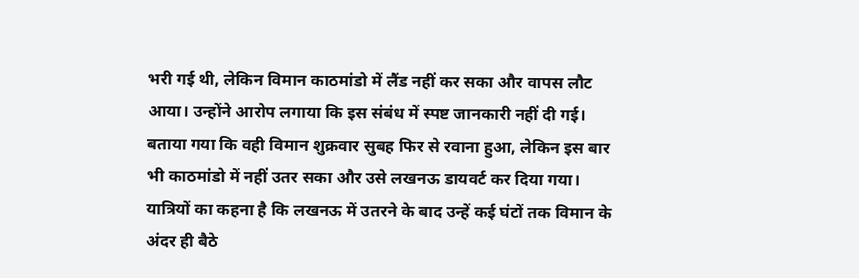भरी गई थी, लेकिन विमान काठमांडो में लैंड नहीं कर सका और वापस लौट आया। उन्होंने आरोप लगाया कि इस संबंध में स्पष्ट जानकारी नहीं दी गई।
बताया गया कि वही विमान शुक्रवार सुबह फिर से रवाना हुआ, लेकिन इस बार भी काठमांडो में नहीं उतर सका और उसे लखनऊ डायवर्ट कर दिया गया। यात्रियों का कहना है कि लखनऊ में उतरने के बाद उन्हें कई घंटों तक विमान के अंदर ही बैठे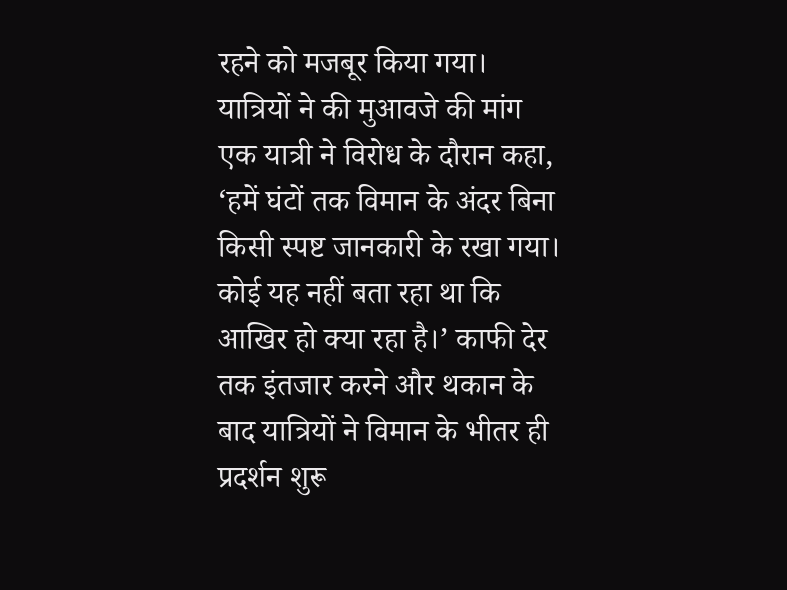रहने को मजबूर किया गया।
यात्रियों ने की मुआवजे की मांग
एक यात्री ने विरोध के दौरान कहा, ‘हमें घंटों तक विमान के अंदर बिना किसी स्पष्ट जानकारी के रखा गया। कोई यह नहीं बता रहा था कि आखिर हो क्या रहा है।’ काफी देर तक इंतजार करने और थकान के बाद यात्रियों ने विमान के भीतर ही प्रदर्शन शुरू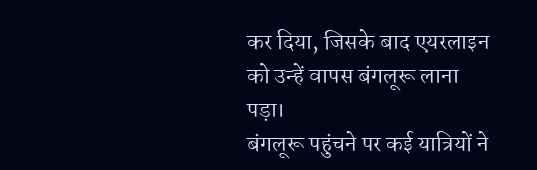कर दिया, जिसके बाद एयरलाइन को उन्हें वापस बंगलूरू लाना पड़ा।
बंगलूरू पहुंचने पर कई यात्रियों ने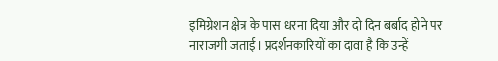इमिग्रेशन क्षेत्र के पास धरना दिया और दो दिन बर्बाद होने पर नाराजगी जताई। प्रदर्शनकारियों का दावा है कि उन्हें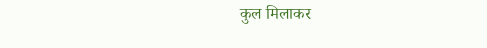कुल मिलाकर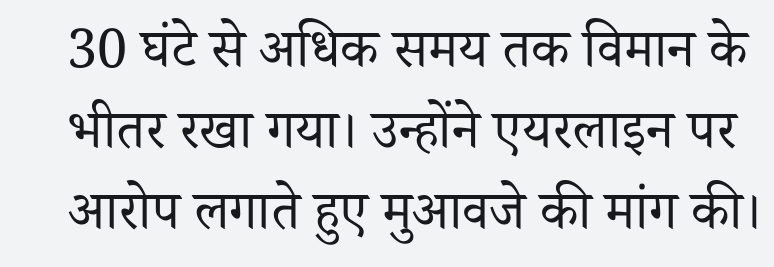30 घंटे से अधिक समय तक विमान के भीतर रखा गया। उन्होंने एयरलाइन पर आरोप लगाते हुए मुआवजे की मांग की।